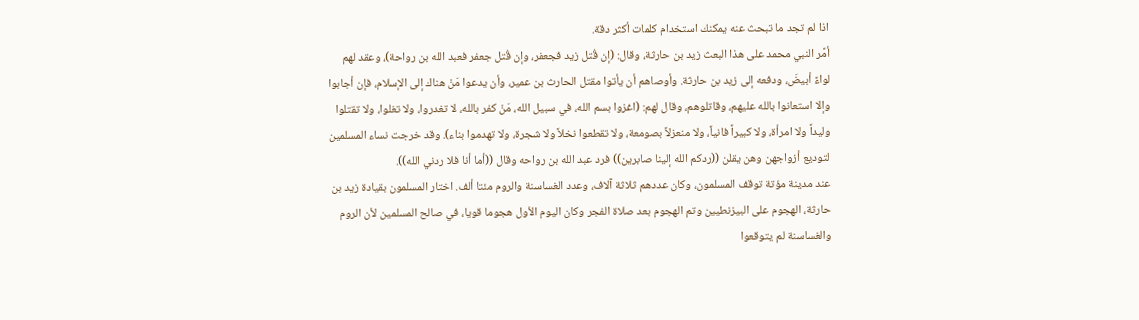اذا لم تجد ما تبحث عنه يمكنك استخدام كلمات أكثر دقة.
أمَّر النبي محمد على هذا البعث زيد بن حارثة، وقال: (إن قُتل زيد فجعفر، وإن قُتل جعفر فعبد الله بن رواحة)، وعقد لهم لواءً أبيضَ، ودفعه إلى زيد بن حارثة. وأوصاهم أن يأتوا مقتل الحارث بن عمير، وأن يدعوا مَنْ هناك إلى الإسلام، فإن أجابوا وإلا استعانوا بالله عليهم، وقاتلوهم، وقال لهم: (اغزوا بسم الله، في سبيل الله، مَنْ كفر بالله، لا تغدروا، ولا تغلوا، ولا تقتلوا وليداً ولا امرأة، ولا كبيراً فانياً، ولا منعزلاً بصومعة، ولا تقطعوا نخلاً ولا شجرة، ولا تهدموا بناء). وقد خرجت نساء المسلمين لتوديع أزواجهن وهن يقلن ((ردكم الله إلينا صابرين)) فرد عبد الله بن رواحه وقال ((أما أنا فلا ردني الله)).
عند مدينة مؤتة توقف المسلمون، وكان عددهم ثلاثة آلاف، وعدد الغساسنة والروم مئتا ألف. اختار المسلمون بقيادة زيد بن حارثة، الهجوم على البيزنطيين وتم الهجوم بعد صلاة الفجر وكان اليوم الأول هجوما قويا، في صالح المسلمين لأن الروم والغساسنة لم يتوقعوا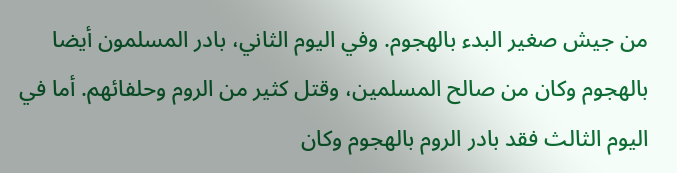من جيش صغير البدء بالهجوم. وفي اليوم الثاني، بادر المسلمون أيضا بالهجوم وكان من صالح المسلمين، وقتل كثير من الروم وحلفائهم. أما في اليوم الثالث فقد بادر الروم بالهجوم وكان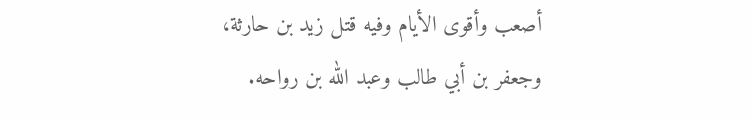أصعب وأقوى الأيام وفيه قتل زيد بن حارثة، وجعفر بن أبي طالب وعبد الله بن رواحه.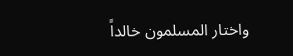واختار المسلمون خالداً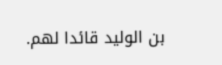بن الوليد قائدا لهم.